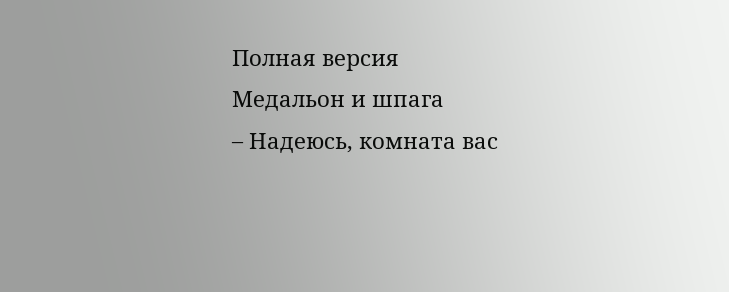Полная версия
Медальон и шпага
– Надеюсь, комната вас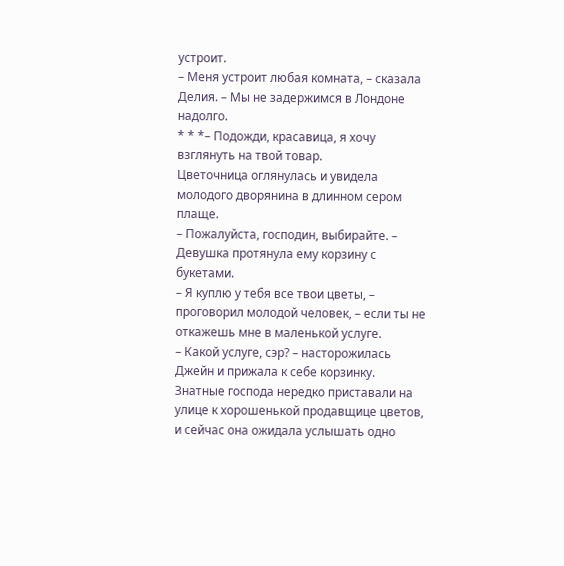устроит.
– Меня устроит любая комната, – сказала Делия. – Мы не задержимся в Лондоне надолго.
* * *– Подожди, красавица, я хочу взглянуть на твой товар.
Цветочница оглянулась и увидела молодого дворянина в длинном сером плаще.
– Пожалуйста, господин, выбирайте. – Девушка протянула ему корзину с букетами.
– Я куплю у тебя все твои цветы, – проговорил молодой человек, – если ты не откажешь мне в маленькой услуге.
– Какой услуге, сэр? – насторожилась Джейн и прижала к себе корзинку.
Знатные господа нередко приставали на улице к хорошенькой продавщице цветов, и сейчас она ожидала услышать одно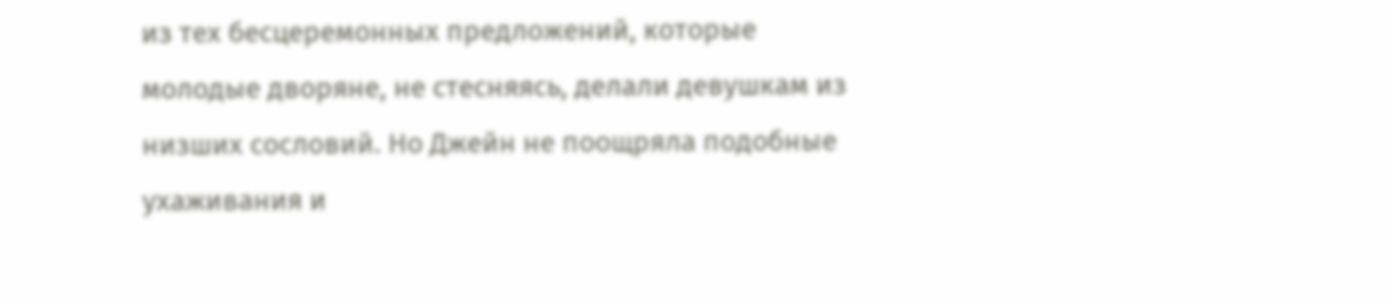из тех бесцеремонных предложений, которые молодые дворяне, не стесняясь, делали девушкам из низших сословий. Но Джейн не поощряла подобные ухаживания и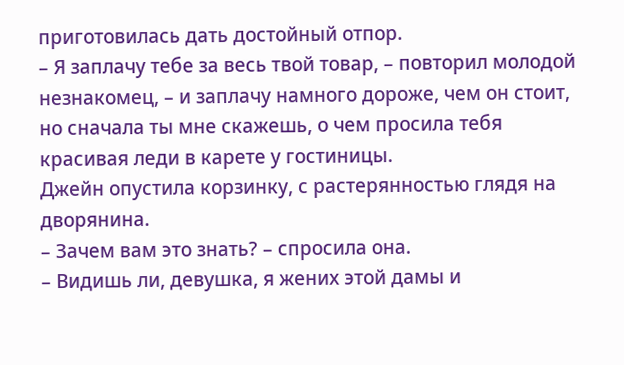приготовилась дать достойный отпор.
– Я заплачу тебе за весь твой товар, – повторил молодой незнакомец, – и заплачу намного дороже, чем он стоит, но сначала ты мне скажешь, о чем просила тебя красивая леди в карете у гостиницы.
Джейн опустила корзинку, с растерянностью глядя на дворянина.
– Зачем вам это знать? – спросила она.
– Видишь ли, девушка, я жених этой дамы и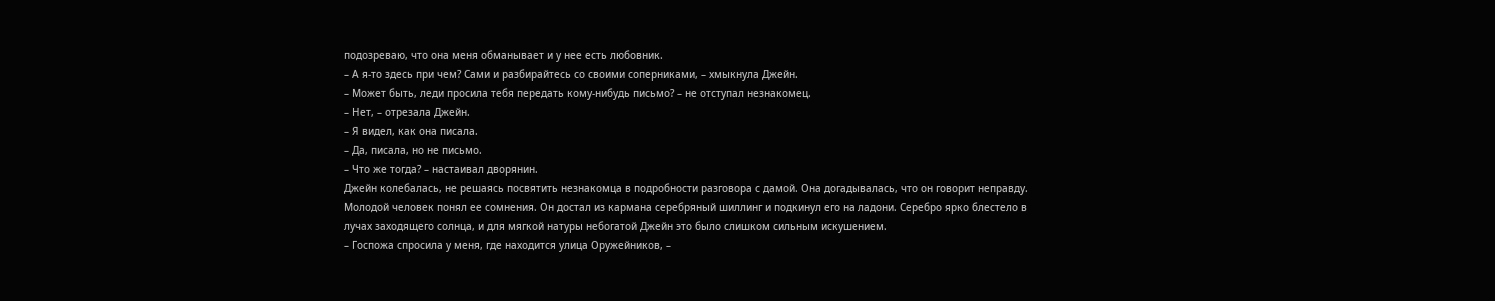подозреваю, что она меня обманывает и у нее есть любовник.
– А я-то здесь при чем? Сами и разбирайтесь со своими соперниками, – хмыкнула Джейн.
– Может быть, леди просила тебя передать кому-нибудь письмо? – не отступал незнакомец.
– Нет, – отрезала Джейн.
– Я видел, как она писала.
– Да, писала, но не письмо.
– Что же тогда? – настаивал дворянин.
Джейн колебалась, не решаясь посвятить незнакомца в подробности разговора с дамой. Она догадывалась, что он говорит неправду.
Молодой человек понял ее сомнения. Он достал из кармана серебряный шиллинг и подкинул его на ладони. Серебро ярко блестело в лучах заходящего солнца, и для мягкой натуры небогатой Джейн это было слишком сильным искушением.
– Госпожа спросила у меня, где находится улица Оружейников, –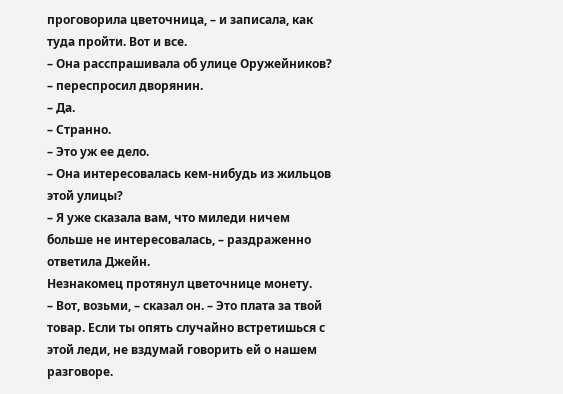проговорила цветочница, – и записала, как туда пройти. Вот и все.
– Она расспрашивала об улице Оружейников? – переспросил дворянин.
– Да.
– Странно.
– Это уж ее дело.
– Она интересовалась кем-нибудь из жильцов этой улицы?
– Я уже сказала вам, что миледи ничем больше не интересовалась, – раздраженно ответила Джейн.
Незнакомец протянул цветочнице монету.
– Вот, возьми, – сказал он. – Это плата за твой товар. Если ты опять случайно встретишься с этой леди, не вздумай говорить ей о нашем разговоре.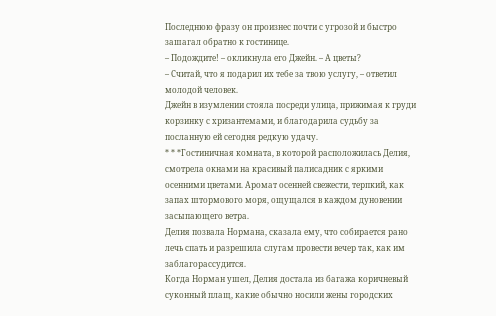Последнюю фразу он произнес почти с угрозой и быстро зашагал обратно к гостинице.
– Подождите! – окликнула его Джейн. – А цветы?
– Считай, что я подарил их тебе за твою услугу, – ответил молодой человек.
Джейн в изумлении стояла посреди улица, прижимая к груди корзинку с хризантемами, и благодарила судьбу за посланную ей сегодня редкую удачу.
* * *Гостиничная комната, в которой расположилась Делия, смотрела окнами на красивый палисадник с яркими осенними цветами. Аромат осенней свежести, терпкий, как запах штормового моря, ощущался в каждом дуновении засыпающего ветра.
Делия позвала Нормана, сказала ему, что собирается рано лечь спать и разрешила слугам провести вечер так, как им
заблагорассудится.
Когда Норман ушел, Делия достала из багажа коричневый суконный плащ, какие обычно носили жены городских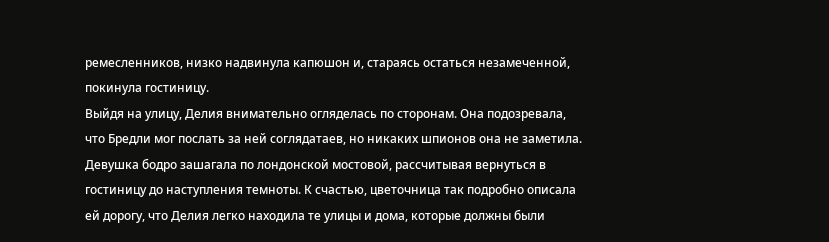ремесленников, низко надвинула капюшон и, стараясь остаться незамеченной, покинула гостиницу.
Выйдя на улицу, Делия внимательно огляделась по сторонам. Она подозревала, что Бредли мог послать за ней соглядатаев, но никаких шпионов она не заметила. Девушка бодро зашагала по лондонской мостовой, рассчитывая вернуться в гостиницу до наступления темноты. К счастью, цветочница так подробно описала ей дорогу, что Делия легко находила те улицы и дома, которые должны были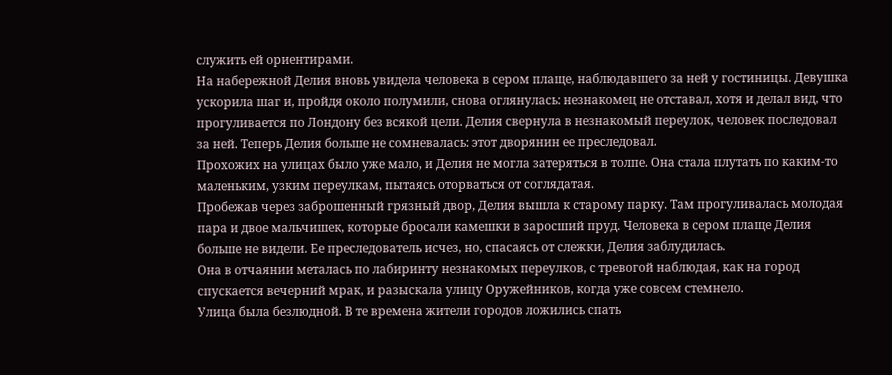служить ей ориентирами.
На набережной Делия вновь увидела человека в сером плаще, наблюдавшего за ней у гостиницы. Девушка ускорила шаг и, пройдя около полумили, снова оглянулась: незнакомец не отставал, хотя и делал вид, что прогуливается по Лондону без всякой цели. Делия свернула в незнакомый переулок, человек последовал за ней. Теперь Делия больше не сомневалась: этот дворянин ее преследовал.
Прохожих на улицах было уже мало, и Делия не могла затеряться в толпе. Она стала плутать по каким-то маленьким, узким переулкам, пытаясь оторваться от соглядатая.
Пробежав через заброшенный грязный двор, Делия вышла к старому парку. Там прогуливалась молодая пара и двое мальчишек, которые бросали камешки в заросший пруд. Человека в сером плаще Делия больше не видели. Ее преследователь исчез, но, спасаясь от слежки, Делия заблудилась.
Она в отчаянии металась по лабиринту незнакомых переулков, с тревогой наблюдая, как на город спускается вечерний мрак, и разыскала улицу Оружейников, когда уже совсем стемнело.
Улица была безлюдной. В те времена жители городов ложились спать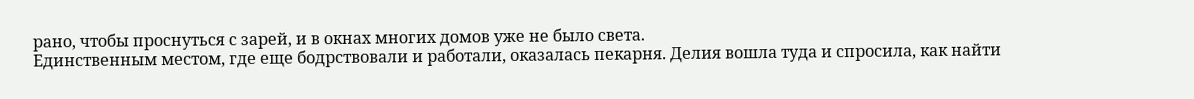рано, чтобы проснуться с зарей, и в окнах многих домов уже не было света.
Единственным местом, где еще бодрствовали и работали, оказалась пекарня. Делия вошла туда и спросила, как найти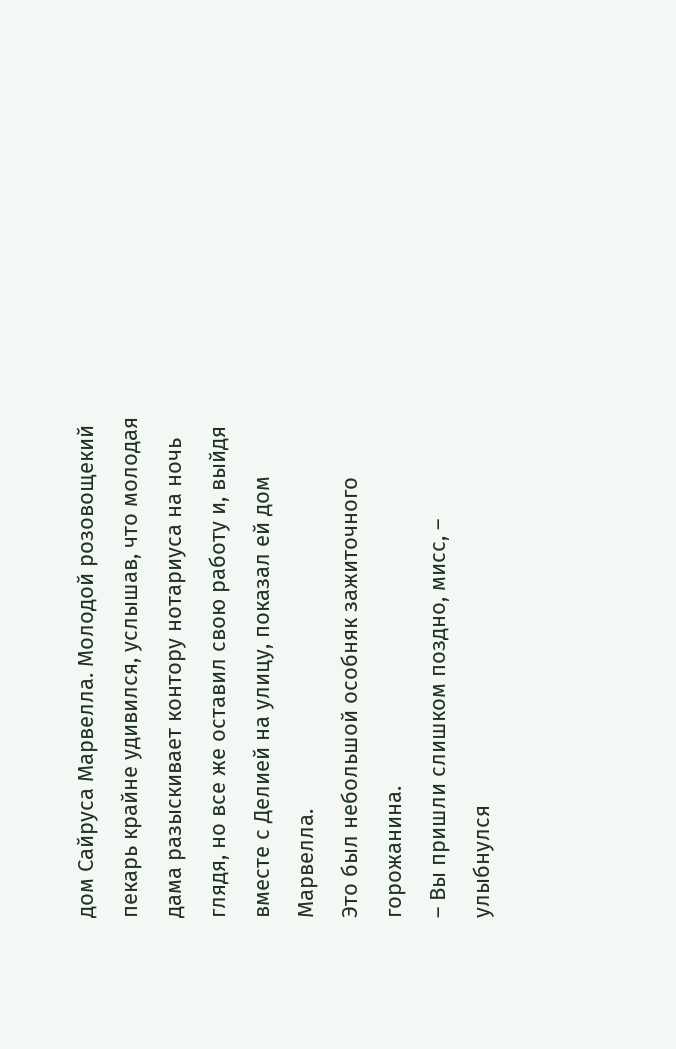дом Сайруса Марвелла. Молодой розовощекий пекарь крайне удивился, услышав, что молодая дама разыскивает контору нотариуса на ночь глядя, но все же оставил свою работу и, выйдя вместе с Делией на улицу, показал ей дом Марвелла.
Это был небольшой особняк зажиточного горожанина.
– Вы пришли слишком поздно, мисс, – улыбнулся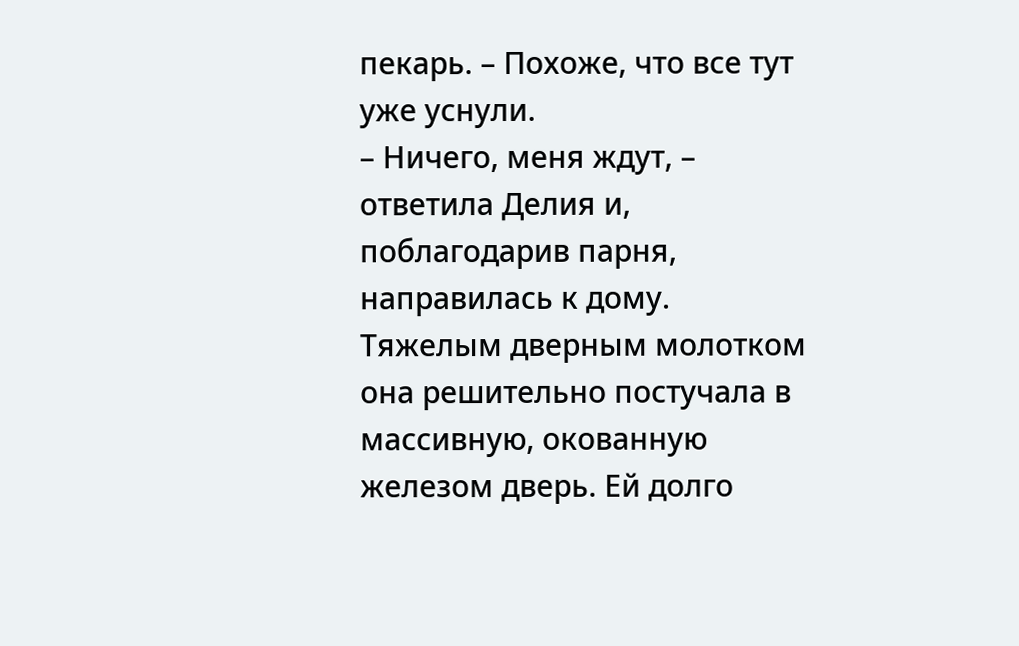пекарь. – Похоже, что все тут уже уснули.
– Ничего, меня ждут, – ответила Делия и, поблагодарив парня, направилась к дому.
Тяжелым дверным молотком она решительно постучала в массивную, окованную железом дверь. Ей долго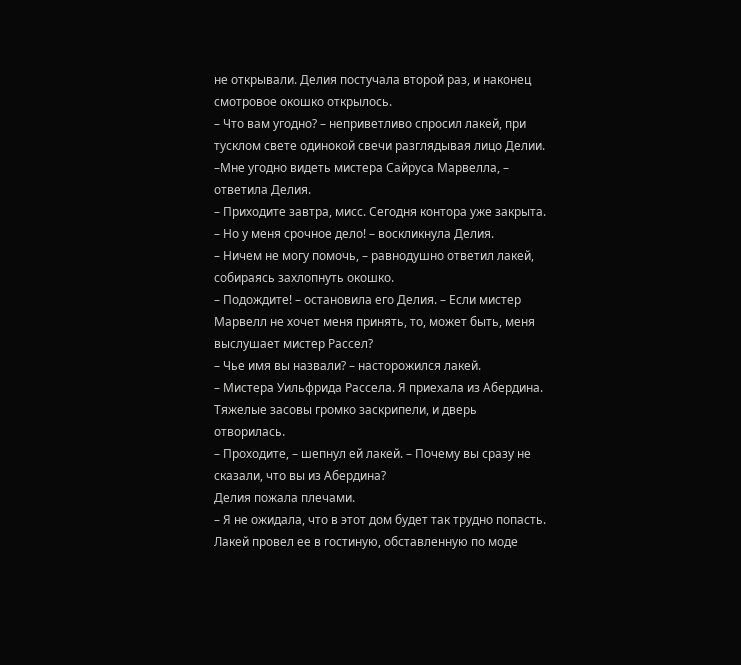не открывали. Делия постучала второй раз, и наконец смотровое окошко открылось.
– Что вам угодно? – неприветливо спросил лакей, при тусклом свете одинокой свечи разглядывая лицо Делии.
–Мне угодно видеть мистера Сайруса Марвелла, – ответила Делия.
– Приходите завтра, мисс. Сегодня контора уже закрыта.
– Но у меня срочное дело! – воскликнула Делия.
– Ничем не могу помочь, – равнодушно ответил лакей, собираясь захлопнуть окошко.
– Подождите! – остановила его Делия. – Если мистер Марвелл не хочет меня принять, то, может быть, меня выслушает мистер Рассел?
– Чье имя вы назвали? – насторожился лакей.
– Мистера Уильфрида Рассела. Я приехала из Абердина.
Тяжелые засовы громко заскрипели, и дверь отворилась.
– Проходите, – шепнул ей лакей. – Почему вы сразу не сказали, что вы из Абердина?
Делия пожала плечами.
– Я не ожидала, что в этот дом будет так трудно попасть.
Лакей провел ее в гостиную, обставленную по моде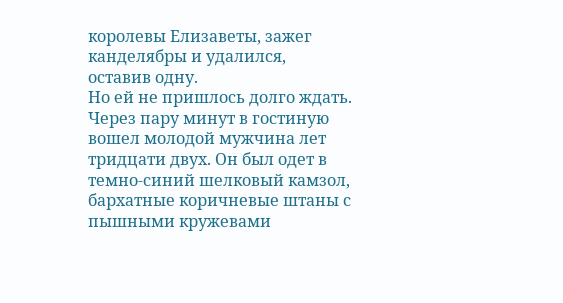королевы Елизаветы, зажег канделябры и удалился, оставив одну.
Но ей не пришлось долго ждать. Через пару минут в гостиную вошел молодой мужчина лет тридцати двух. Он был одет в темно-синий шелковый камзол, бархатные коричневые штаны с пышными кружевами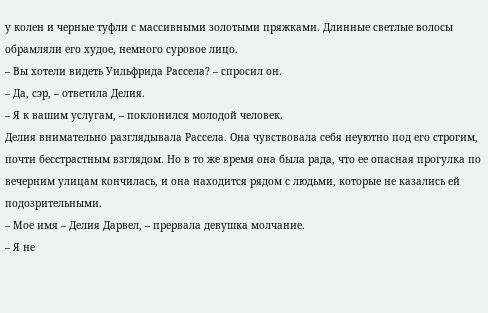у колен и черные туфли с массивными золотыми пряжками. Длинные светлые волосы обрамляли его худое, немного суровое лицо.
– Вы хотели видеть Уильфрида Рассела? – спросил он.
– Да, сэр, – ответила Делия.
– Я к вашим услугам, – поклонился молодой человек.
Делия внимательно разглядывала Рассела. Она чувствовала себя неуютно под его строгим, почти бесстрастным взглядом. Но в то же время она была рада, что ее опасная прогулка по вечерним улицам кончилась, и она находится рядом с людьми, которые не казались ей подозрительными.
– Мое имя – Делия Дарвел, – прервала девушка молчание.
– Я не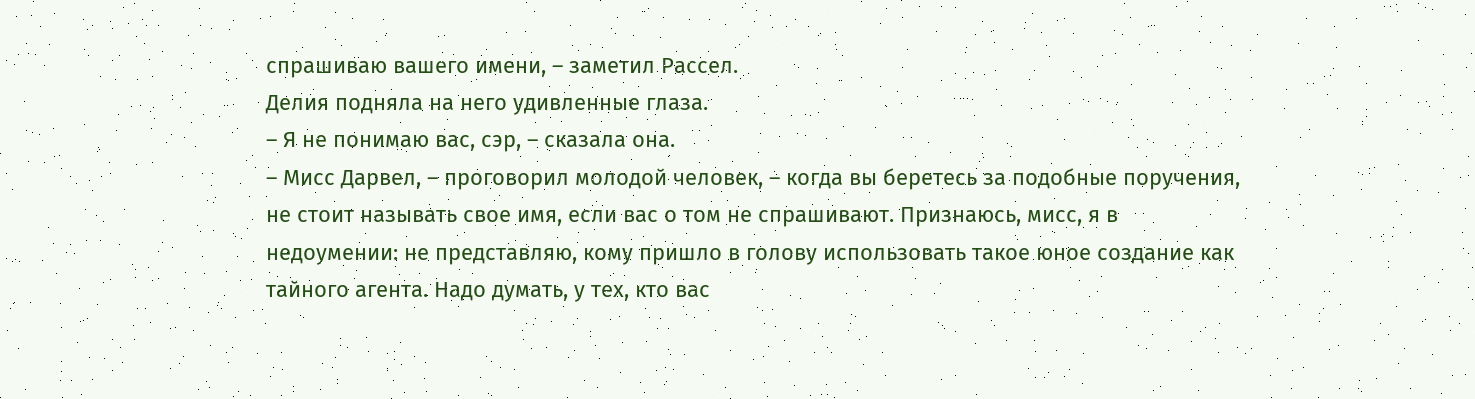спрашиваю вашего имени, – заметил Рассел.
Делия подняла на него удивленные глаза.
– Я не понимаю вас, сэр, – сказала она.
– Мисс Дарвел, – проговорил молодой человек, – когда вы беретесь за подобные поручения, не стоит называть свое имя, если вас о том не спрашивают. Признаюсь, мисс, я в недоумении: не представляю, кому пришло в голову использовать такое юное создание как тайного агента. Надо думать, у тех, кто вас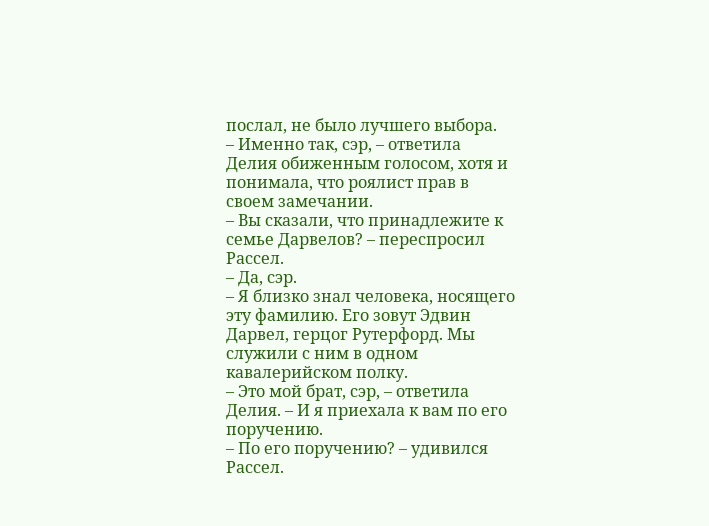послал, не было лучшего выбора.
– Именно так, сэр, – ответила Делия обиженным голосом, хотя и понимала, что роялист прав в своем замечании.
– Вы сказали, что принадлежите к семье Дарвелов? – переспросил Рассел.
– Да, сэр.
– Я близко знал человека, носящего эту фамилию. Его зовут Эдвин Дарвел, герцог Рутерфорд. Мы служили с ним в одном кавалерийском полку.
– Это мой брат, сэр, – ответила Делия. – И я приехала к вам по его поручению.
– По его поручению? – удивился Рассел.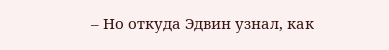– Но откуда Эдвин узнал, как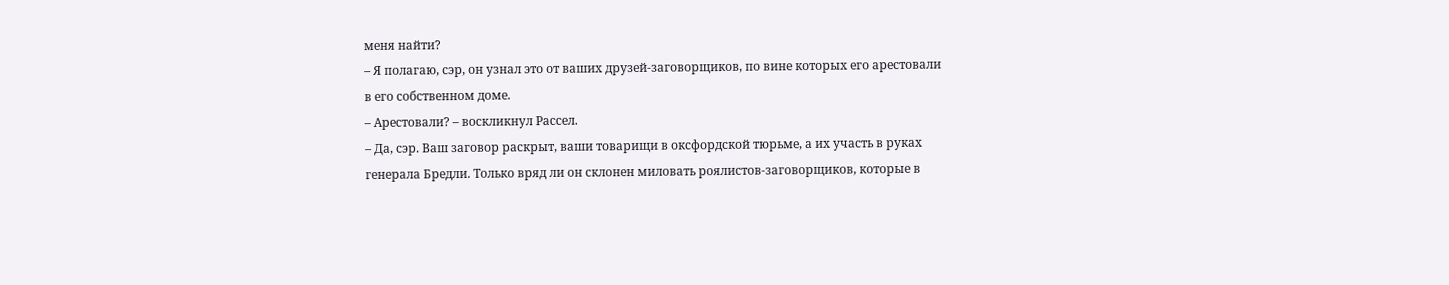меня найти?
– Я полагаю, сэр, он узнал это от ваших друзей-заговорщиков, по вине которых его арестовали в его собственном доме.
– Арестовали? – воскликнул Рассел.
– Да, сэр. Ваш заговор раскрыт, ваши товарищи в оксфордской тюрьме, а их участь в руках генерала Бредли. Только вряд ли он склонен миловать роялистов-заговорщиков, которые в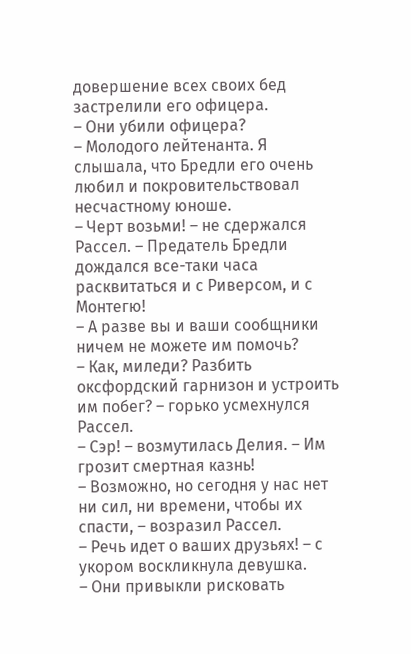довершение всех своих бед застрелили его офицера.
– Они убили офицера?
– Молодого лейтенанта. Я слышала, что Бредли его очень любил и покровительствовал несчастному юноше.
– Черт возьми! – не сдержался Рассел. – Предатель Бредли дождался все-таки часа расквитаться и с Риверсом, и с Монтегю!
– А разве вы и ваши сообщники ничем не можете им помочь?
– Как, миледи? Разбить оксфордский гарнизон и устроить им побег? – горько усмехнулся Рассел.
– Сэр! – возмутилась Делия. – Им грозит смертная казнь!
– Возможно, но сегодня у нас нет ни сил, ни времени, чтобы их спасти, – возразил Рассел.
– Речь идет о ваших друзьях! – с укором воскликнула девушка.
– Они привыкли рисковать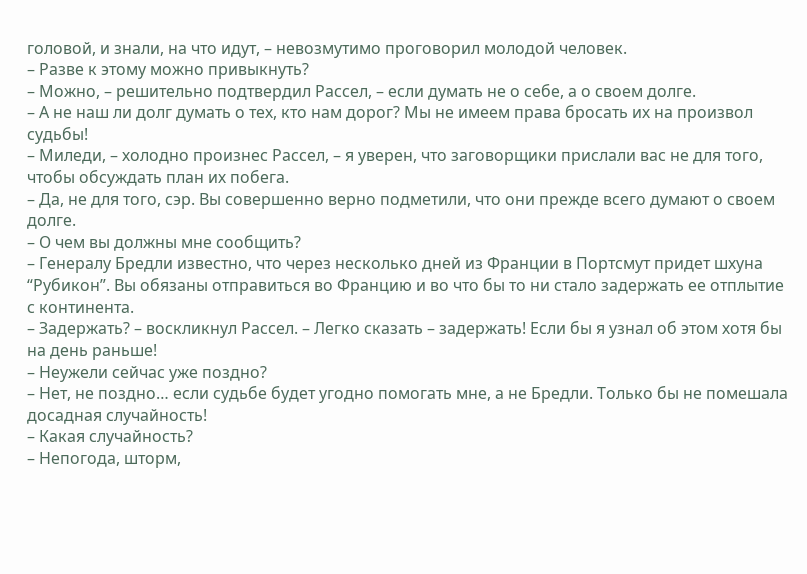головой, и знали, на что идут, – невозмутимо проговорил молодой человек.
– Разве к этому можно привыкнуть?
– Можно, – решительно подтвердил Рассел, – если думать не о себе, а о своем долге.
– А не наш ли долг думать о тех, кто нам дорог? Мы не имеем права бросать их на произвол судьбы!
– Миледи, – холодно произнес Рассел, – я уверен, что заговорщики прислали вас не для того, чтобы обсуждать план их побега.
– Да, не для того, сэр. Вы совершенно верно подметили, что они прежде всего думают о своем долге.
– О чем вы должны мне сообщить?
– Генералу Бредли известно, что через несколько дней из Франции в Портсмут придет шхуна “Рубикон”. Вы обязаны отправиться во Францию и во что бы то ни стало задержать ее отплытие с континента.
– Задержать? – воскликнул Рассел. – Легко сказать – задержать! Если бы я узнал об этом хотя бы на день раньше!
– Неужели сейчас уже поздно?
– Нет, не поздно… если судьбе будет угодно помогать мне, а не Бредли. Только бы не помешала досадная случайность!
– Какая случайность?
– Непогода, шторм,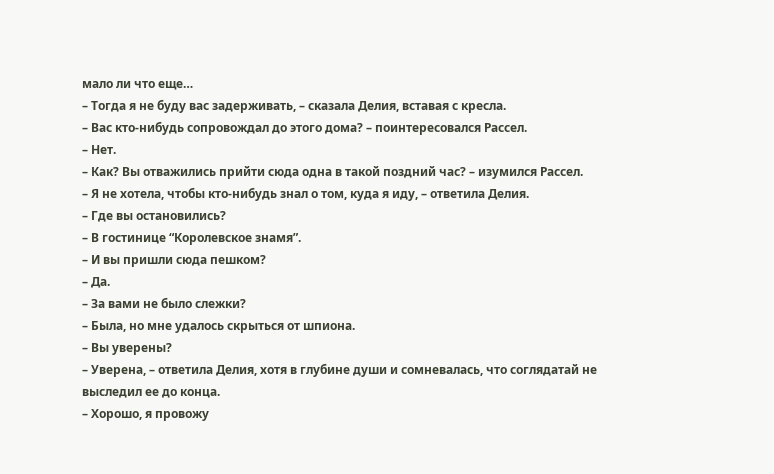мало ли что еще…
– Тогда я не буду вас задерживать, – сказала Делия, вставая с кресла.
– Вас кто-нибудь сопровождал до этого дома? – поинтересовался Рассел.
– Нет.
– Как? Вы отважились прийти сюда одна в такой поздний час? – изумился Рассел.
– Я не хотела, чтобы кто-нибудь знал о том, куда я иду, – ответила Делия.
– Где вы остановились?
– В гостинице “Королевское знамя”.
– И вы пришли сюда пешком?
– Да.
– За вами не было слежки?
– Была, но мне удалось скрыться от шпиона.
– Вы уверены?
– Уверена, – ответила Делия, хотя в глубине души и сомневалась, что соглядатай не выследил ее до конца.
– Хорошо, я провожу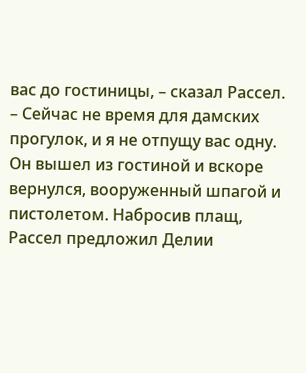вас до гостиницы, – сказал Рассел. – Сейчас не время для дамских прогулок, и я не отпущу вас одну.
Он вышел из гостиной и вскоре вернулся, вооруженный шпагой и пистолетом. Набросив плащ, Рассел предложил Делии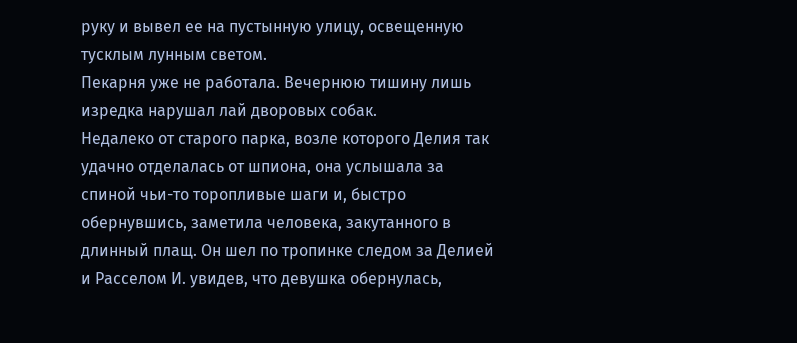руку и вывел ее на пустынную улицу, освещенную тусклым лунным светом.
Пекарня уже не работала. Вечернюю тишину лишь изредка нарушал лай дворовых собак.
Недалеко от старого парка, возле которого Делия так удачно отделалась от шпиона, она услышала за спиной чьи-то торопливые шаги и, быстро обернувшись, заметила человека, закутанного в длинный плащ. Он шел по тропинке следом за Делией и Расселом И. увидев, что девушка обернулась,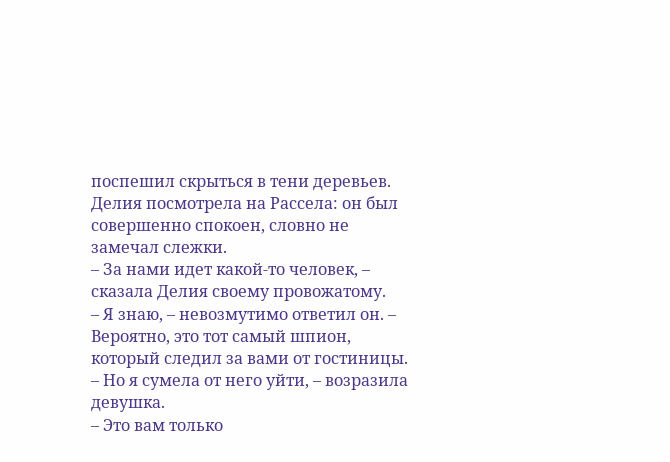поспешил скрыться в тени деревьев.
Делия посмотрела на Рассела: он был совершенно спокоен, словно не замечал слежки.
– За нами идет какой-то человек, – сказала Делия своему провожатому.
– Я знаю, – невозмутимо ответил он. – Вероятно, это тот самый шпион, который следил за вами от гостиницы.
– Но я сумела от него уйти, – возразила девушка.
– Это вам только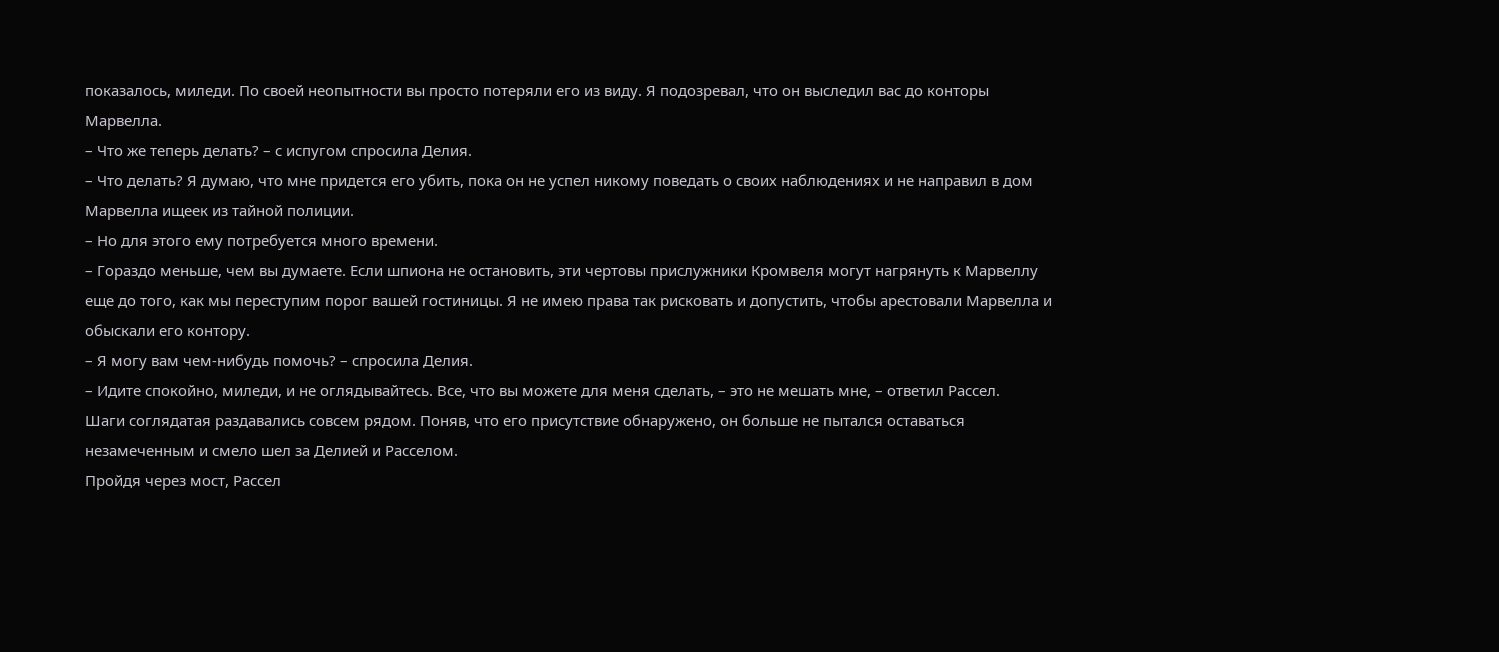показалось, миледи. По своей неопытности вы просто потеряли его из виду. Я подозревал, что он выследил вас до конторы Марвелла.
– Что же теперь делать? – с испугом спросила Делия.
– Что делать? Я думаю, что мне придется его убить, пока он не успел никому поведать о своих наблюдениях и не направил в дом Марвелла ищеек из тайной полиции.
– Но для этого ему потребуется много времени.
– Гораздо меньше, чем вы думаете. Если шпиона не остановить, эти чертовы прислужники Кромвеля могут нагрянуть к Марвеллу еще до того, как мы переступим порог вашей гостиницы. Я не имею права так рисковать и допустить, чтобы арестовали Марвелла и обыскали его контору.
– Я могу вам чем-нибудь помочь? – спросила Делия.
– Идите спокойно, миледи, и не оглядывайтесь. Все, что вы можете для меня сделать, – это не мешать мне, – ответил Рассел.
Шаги соглядатая раздавались совсем рядом. Поняв, что его присутствие обнаружено, он больше не пытался оставаться незамеченным и смело шел за Делией и Расселом.
Пройдя через мост, Рассел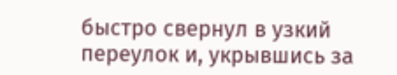быстро свернул в узкий переулок и, укрывшись за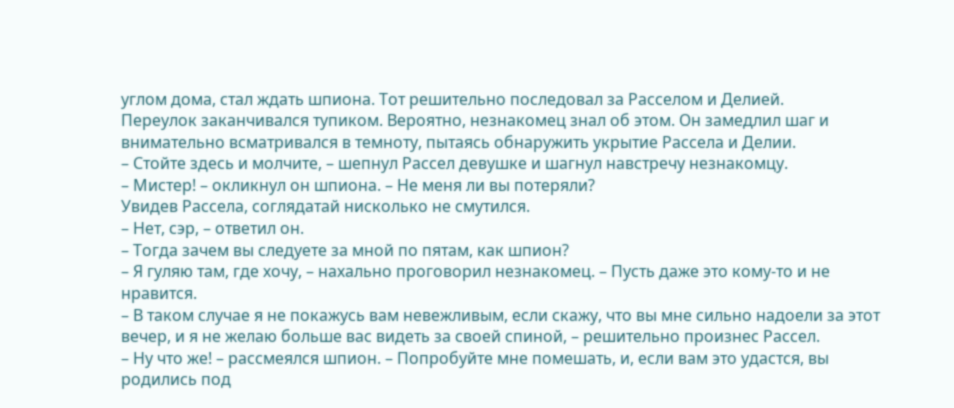углом дома, стал ждать шпиона. Тот решительно последовал за Расселом и Делией.
Переулок заканчивался тупиком. Вероятно, незнакомец знал об этом. Он замедлил шаг и внимательно всматривался в темноту, пытаясь обнаружить укрытие Рассела и Делии.
– Стойте здесь и молчите, – шепнул Рассел девушке и шагнул навстречу незнакомцу.
– Мистер! – окликнул он шпиона. – Не меня ли вы потеряли?
Увидев Рассела, соглядатай нисколько не смутился.
– Нет, сэр, – ответил он.
– Тогда зачем вы следуете за мной по пятам, как шпион?
– Я гуляю там, где хочу, – нахально проговорил незнакомец. – Пусть даже это кому-то и не нравится.
– В таком случае я не покажусь вам невежливым, если скажу, что вы мне сильно надоели за этот вечер, и я не желаю больше вас видеть за своей спиной, – решительно произнес Рассел.
– Ну что же! – рассмеялся шпион. – Попробуйте мне помешать, и, если вам это удастся, вы родились под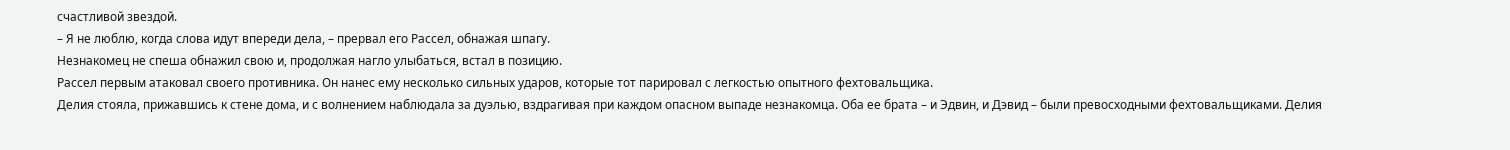счастливой звездой.
– Я не люблю, когда слова идут впереди дела, – прервал его Рассел, обнажая шпагу.
Незнакомец не спеша обнажил свою и, продолжая нагло улыбаться, встал в позицию.
Рассел первым атаковал своего противника. Он нанес ему несколько сильных ударов, которые тот парировал с легкостью опытного фехтовальщика.
Делия стояла, прижавшись к стене дома, и с волнением наблюдала за дуэлью, вздрагивая при каждом опасном выпаде незнакомца. Оба ее брата – и Эдвин, и Дэвид – были превосходными фехтовальщиками. Делия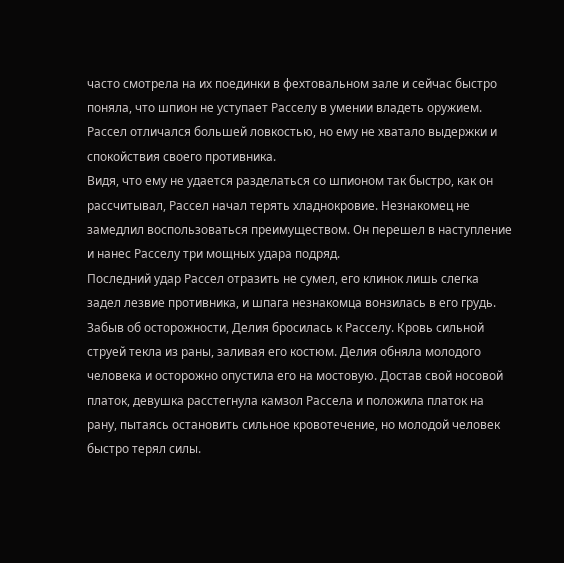часто смотрела на их поединки в фехтовальном зале и сейчас быстро поняла, что шпион не уступает Расселу в умении владеть оружием. Рассел отличался большей ловкостью, но ему не хватало выдержки и спокойствия своего противника.
Видя, что ему не удается разделаться со шпионом так быстро, как он рассчитывал, Рассел начал терять хладнокровие. Незнакомец не замедлил воспользоваться преимуществом. Он перешел в наступление и нанес Расселу три мощных удара подряд.
Последний удар Рассел отразить не сумел, его клинок лишь слегка задел лезвие противника, и шпага незнакомца вонзилась в его грудь.
Забыв об осторожности, Делия бросилась к Расселу. Кровь сильной струей текла из раны, заливая его костюм. Делия обняла молодого человека и осторожно опустила его на мостовую. Достав свой носовой платок, девушка расстегнула камзол Рассела и положила платок на рану, пытаясь остановить сильное кровотечение, но молодой человек быстро терял силы.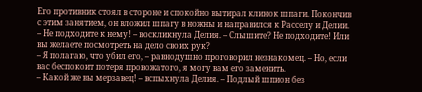Его противник стоял в стороне и спокойно вытирал клинок шпаги. Покончив с этим занятием, он вложил шпагу в ножны и направился к Расселу и Делии.
– Не подходите к нему! – воскликнула Делия. – Слышите? Не подходите! Или вы желаете посмотреть на дело своих рук?
– Я полагаю, что убил его, – равнодушно проговорил незнакомец. – Но, если вас беспокоит потеря провожатого, я могу вам его заменить.
– Какой же вы мерзавец! – вспыхнула Делия. – Подлый шпион без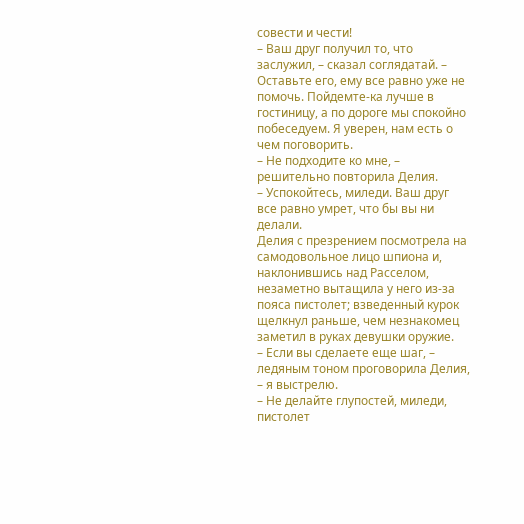совести и чести!
– Ваш друг получил то, что заслужил, – сказал соглядатай. – Оставьте его, ему все равно уже не помочь. Пойдемте-ка лучше в гостиницу, а по дороге мы спокойно побеседуем. Я уверен, нам есть о чем поговорить.
– Не подходите ко мне, – решительно повторила Делия.
– Успокойтесь, миледи. Ваш друг все равно умрет, что бы вы ни делали.
Делия с презрением посмотрела на самодовольное лицо шпиона и, наклонившись над Расселом, незаметно вытащила у него из-за пояса пистолет; взведенный курок щелкнул раньше, чем незнакомец заметил в руках девушки оружие.
– Если вы сделаете еще шаг, – ледяным тоном проговорила Делия, – я выстрелю.
– Не делайте глупостей, миледи, пистолет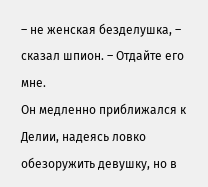– не женская безделушка, – сказал шпион. – Отдайте его мне.
Он медленно приближался к Делии, надеясь ловко обезоружить девушку, но в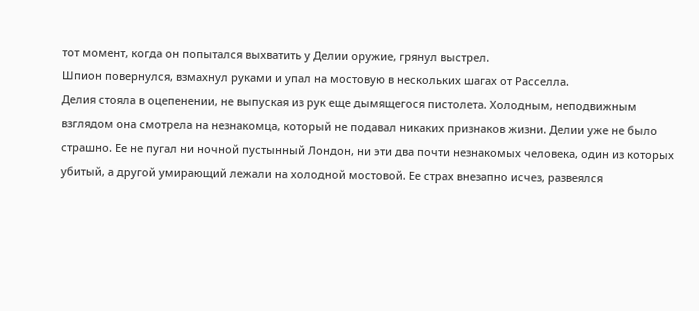тот момент, когда он попытался выхватить у Делии оружие, грянул выстрел.
Шпион повернулся, взмахнул руками и упал на мостовую в нескольких шагах от Расселла.
Делия стояла в оцепенении, не выпуская из рук еще дымящегося пистолета. Холодным, неподвижным взглядом она смотрела на незнакомца, который не подавал никаких признаков жизни. Делии уже не было страшно. Ее не пугал ни ночной пустынный Лондон, ни эти два почти незнакомых человека, один из которых убитый, а другой умирающий лежали на холодной мостовой. Ее страх внезапно исчез, развеялся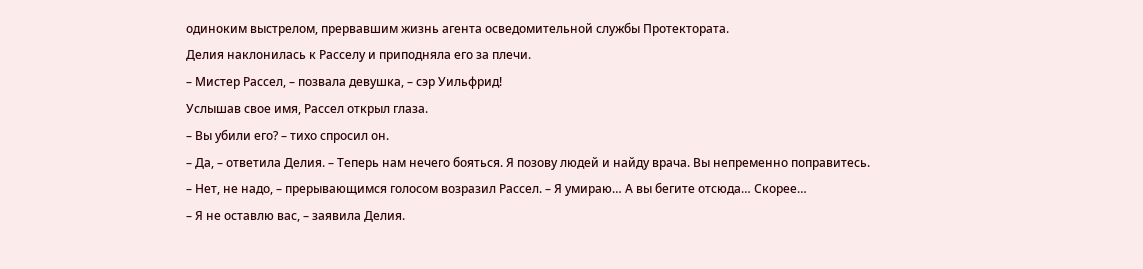одиноким выстрелом, прервавшим жизнь агента осведомительной службы Протектората.
Делия наклонилась к Расселу и приподняла его за плечи.
– Мистер Рассел, – позвала девушка, – сэр Уильфрид!
Услышав свое имя, Рассел открыл глаза.
– Вы убили его? – тихо спросил он.
– Да, – ответила Делия. – Теперь нам нечего бояться. Я позову людей и найду врача. Вы непременно поправитесь.
– Нет, не надо, – прерывающимся голосом возразил Рассел. – Я умираю… А вы бегите отсюда… Скорее…
– Я не оставлю вас, – заявила Делия.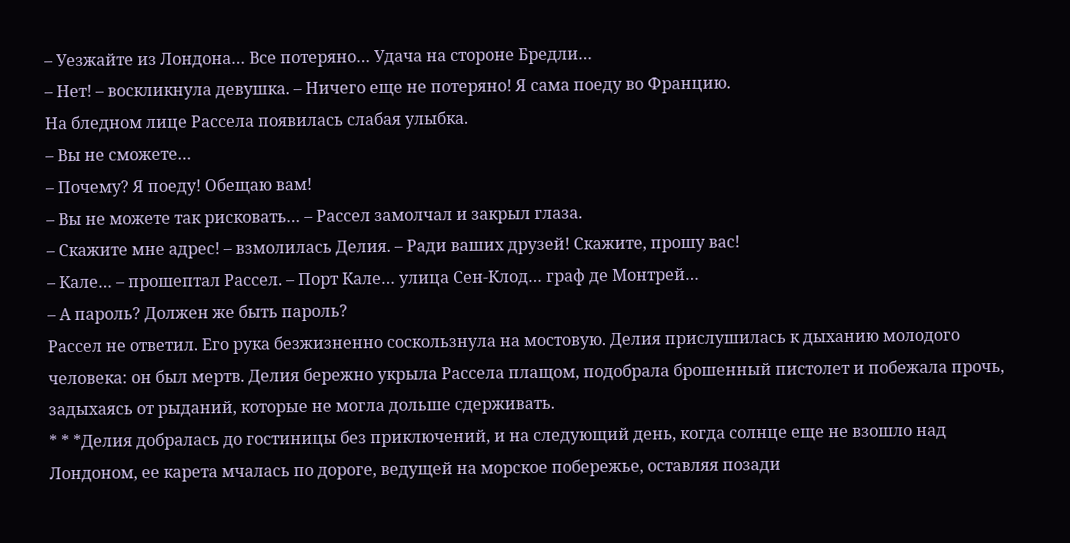– Уезжайте из Лондона… Все потеряно… Удача на стороне Бредли…
– Нет! – воскликнула девушка. – Ничего еще не потеряно! Я сама поеду во Францию.
На бледном лице Рассела появилась слабая улыбка.
– Вы не сможете…
– Почему? Я поеду! Обещаю вам!
– Вы не можете так рисковать… – Рассел замолчал и закрыл глаза.
– Скажите мне адрес! – взмолилась Делия. – Ради ваших друзей! Скажите, прошу вас!
– Кале… – прошептал Рассел. – Порт Кале… улица Сен-Клод… граф де Монтрей…
– А пароль? Должен же быть пароль?
Рассел не ответил. Его рука безжизненно соскользнула на мостовую. Делия прислушилась к дыханию молодого человека: он был мертв. Делия бережно укрыла Рассела плащом, подобрала брошенный пистолет и побежала прочь, задыхаясь от рыданий, которые не могла дольше сдерживать.
* * *Делия добралась до гостиницы без приключений, и на следующий день, когда солнце еще не взошло над Лондоном, ее карета мчалась по дороге, ведущей на морское побережье, оставляя позади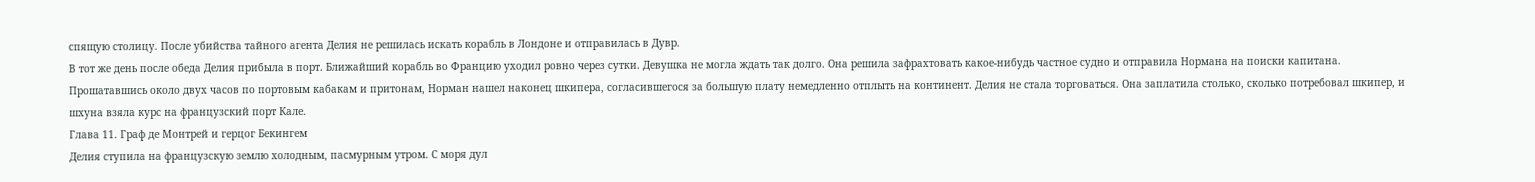спящую столицу. После убийства тайного агента Делия не решилась искать корабль в Лондоне и отправилась в Дувр.
В тот же день после обеда Делия прибыла в порт. Ближайший корабль во Францию уходил ровно через сутки. Девушка не могла ждать так долго. Она решила зафрахтовать какое-нибудь частное судно и отправила Нормана на поиски капитана.
Прошатавшись около двух часов по портовым кабакам и притонам, Норман нашел наконец шкипера, согласившегося за большую плату немедленно отплыть на континент. Делия не стала торговаться. Она заплатила столько, сколько потребовал шкипер, и шхуна взяла курс на французский порт Кале.
Глава 11. Граф де Монтрей и герцог Бекингем
Делия ступила на французскую землю холодным, пасмурным утром. С моря дул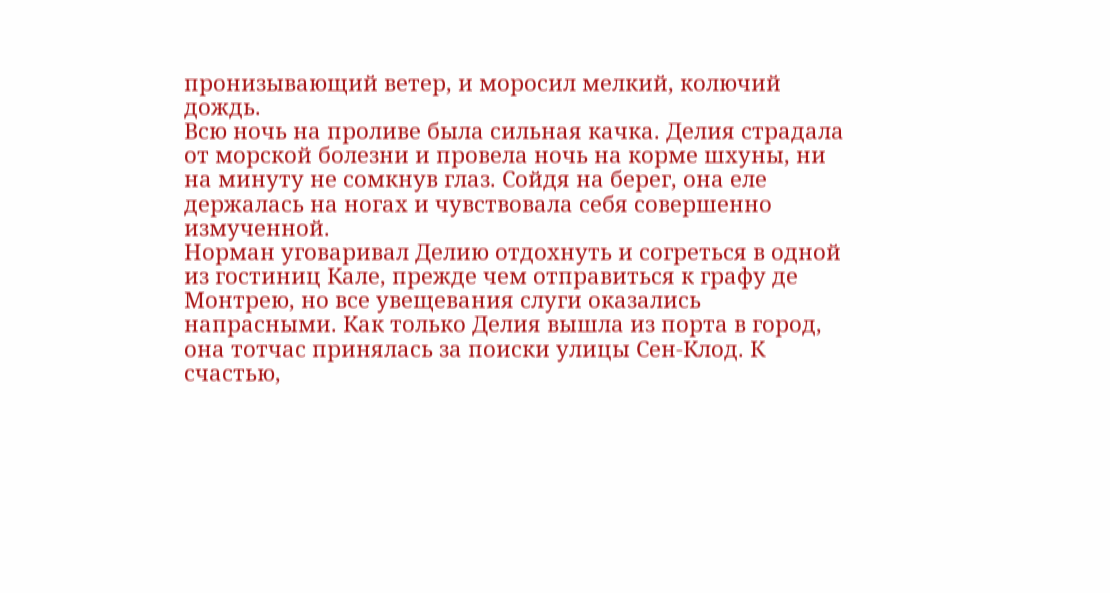пронизывающий ветер, и моросил мелкий, колючий дождь.
Всю ночь на проливе была сильная качка. Делия страдала от морской болезни и провела ночь на корме шхуны, ни на минуту не сомкнув глаз. Сойдя на берег, она еле держалась на ногах и чувствовала себя совершенно измученной.
Норман уговаривал Делию отдохнуть и согреться в одной из гостиниц Кале, прежде чем отправиться к графу де Монтрею, но все увещевания слуги оказались напрасными. Как только Делия вышла из порта в город, она тотчас принялась за поиски улицы Сен-Клод. К счастью,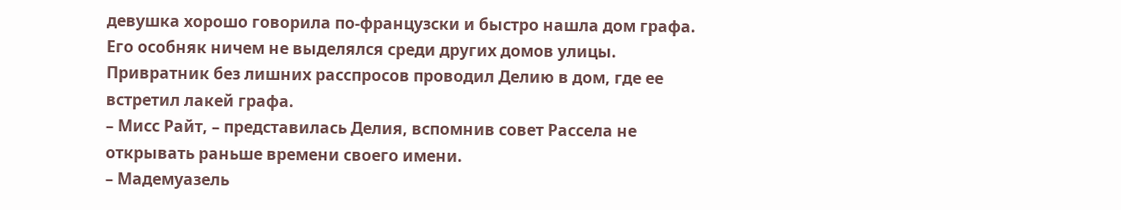девушка хорошо говорила по-французски и быстро нашла дом графа.
Его особняк ничем не выделялся среди других домов улицы. Привратник без лишних расспросов проводил Делию в дом, где ее встретил лакей графа.
– Мисс Райт, – представилась Делия, вспомнив совет Рассела не открывать раньше времени своего имени.
– Мадемуазель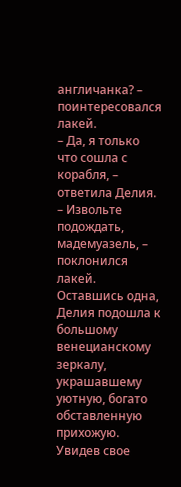англичанка? – поинтересовался лакей.
– Да, я только что сошла с корабля, – ответила Делия.
– Извольте подождать, мадемуазель, – поклонился лакей.
Оставшись одна, Делия подошла к большому венецианскому зеркалу, украшавшему уютную, богато обставленную прихожую.
Увидев свое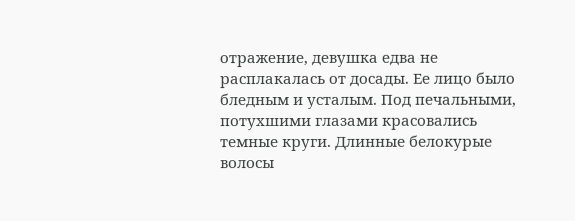отражение, девушка едва не расплакалась от досады. Ее лицо было бледным и усталым. Под печальными, потухшими глазами красовались темные круги. Длинные белокурые волосы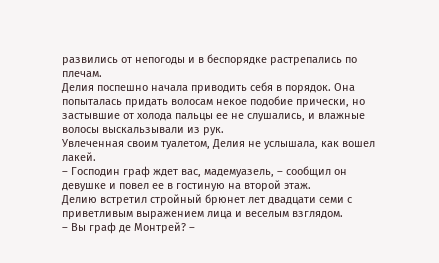развились от непогоды и в беспорядке растрепались по плечам.
Делия поспешно начала приводить себя в порядок. Она попыталась придать волосам некое подобие прически, но застывшие от холода пальцы ее не слушались, и влажные волосы выскальзывали из рук.
Увлеченная своим туалетом, Делия не услышала, как вошел лакей.
– Господин граф ждет вас, мадемуазель, – сообщил он девушке и повел ее в гостиную на второй этаж.
Делию встретил стройный брюнет лет двадцати семи с приветливым выражением лица и веселым взглядом.
– Вы граф де Монтрей? –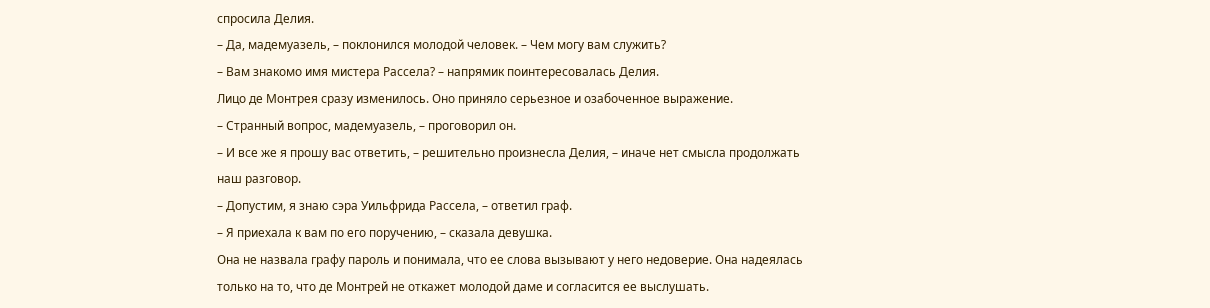спросила Делия.
– Да, мадемуазель, – поклонился молодой человек. – Чем могу вам служить?
– Вам знакомо имя мистера Рассела? – напрямик поинтересовалась Делия.
Лицо де Монтрея сразу изменилось. Оно приняло серьезное и озабоченное выражение.
– Странный вопрос, мадемуазель, – проговорил он.
– И все же я прошу вас ответить, – решительно произнесла Делия, – иначе нет смысла продолжать наш разговор.
– Допустим, я знаю сэра Уильфрида Рассела, – ответил граф.
– Я приехала к вам по его поручению, – сказала девушка.
Она не назвала графу пароль и понимала, что ее слова вызывают у него недоверие. Она надеялась только на то, что де Монтрей не откажет молодой даме и согласится ее выслушать.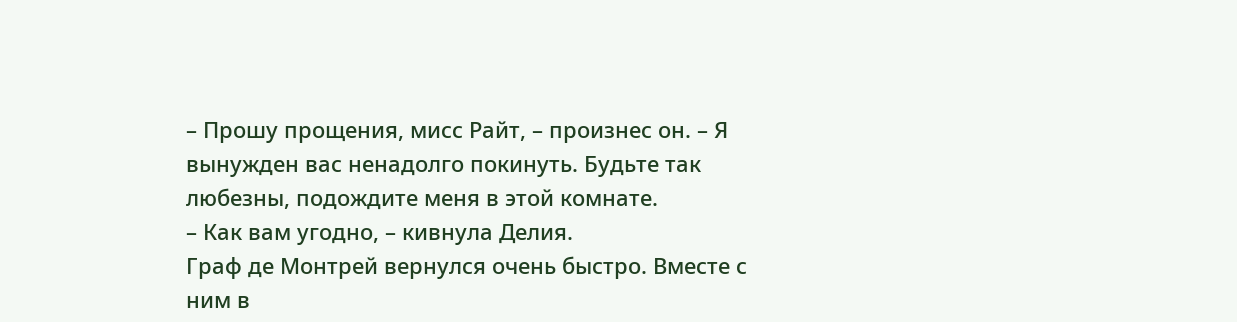– Прошу прощения, мисс Райт, – произнес он. – Я вынужден вас ненадолго покинуть. Будьте так любезны, подождите меня в этой комнате.
– Как вам угодно, – кивнула Делия.
Граф де Монтрей вернулся очень быстро. Вместе с ним в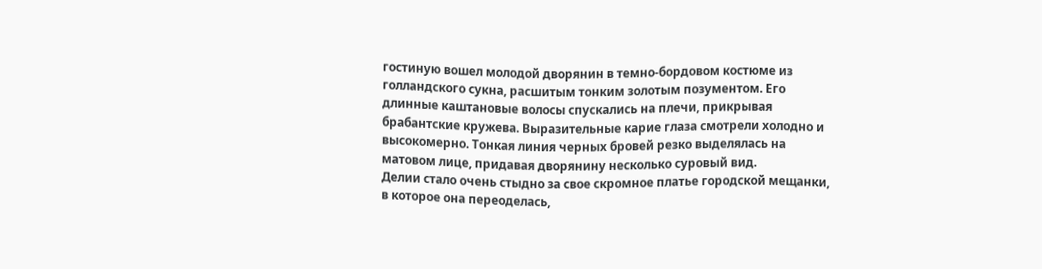гостиную вошел молодой дворянин в темно-бордовом костюме из голландского сукна, расшитым тонким золотым позументом. Его длинные каштановые волосы спускались на плечи, прикрывая брабантские кружева. Выразительные карие глаза смотрели холодно и высокомерно. Тонкая линия черных бровей резко выделялась на матовом лице, придавая дворянину несколько суровый вид.
Делии стало очень стыдно за свое скромное платье городской мещанки, в которое она переоделась,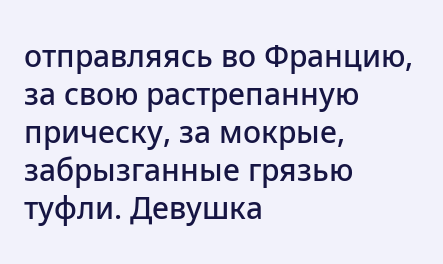отправляясь во Францию, за свою растрепанную прическу, за мокрые, забрызганные грязью туфли. Девушка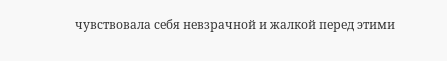чувствовала себя невзрачной и жалкой перед этими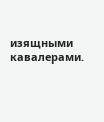изящными кавалерами.